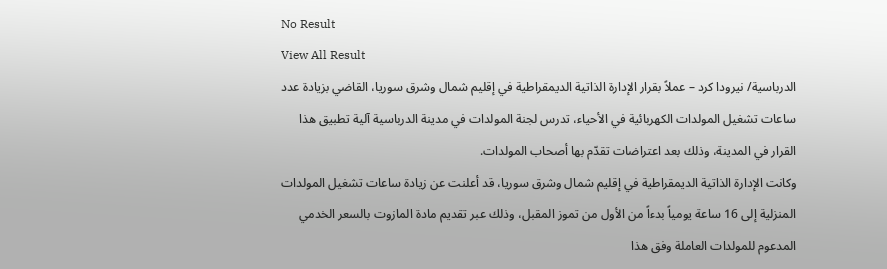No Result
View All Result
الدرباسية/ نيرودا كرد – عملاً بقرار الإدارة الذاتية الديمقراطية في إقليم شمال وشرق سوريا، القاضي بزيادة عدد ساعات تشغيل المولدات الكهربائية في الأحياء، تدرس لجنة المولدات في مدينة الدرباسية آلية تطبيق هذا القرار في المدينة، وذلك بعد اعتراضات تقدّم بها أصحاب المولدات.
وكانت الإدارة الذاتية الديمقراطية في إقليم شمال وشرق سوريا، قد أعلنت عن زيادة ساعات تشغيل المولدات المنزلية إلى 16 ساعة يومياً بدءاً من الأول من تموز المقبل، وذلك عبر تقديم مادة المازوت بالسعر الخدمي المدعوم للمولدات العاملة وفق هذا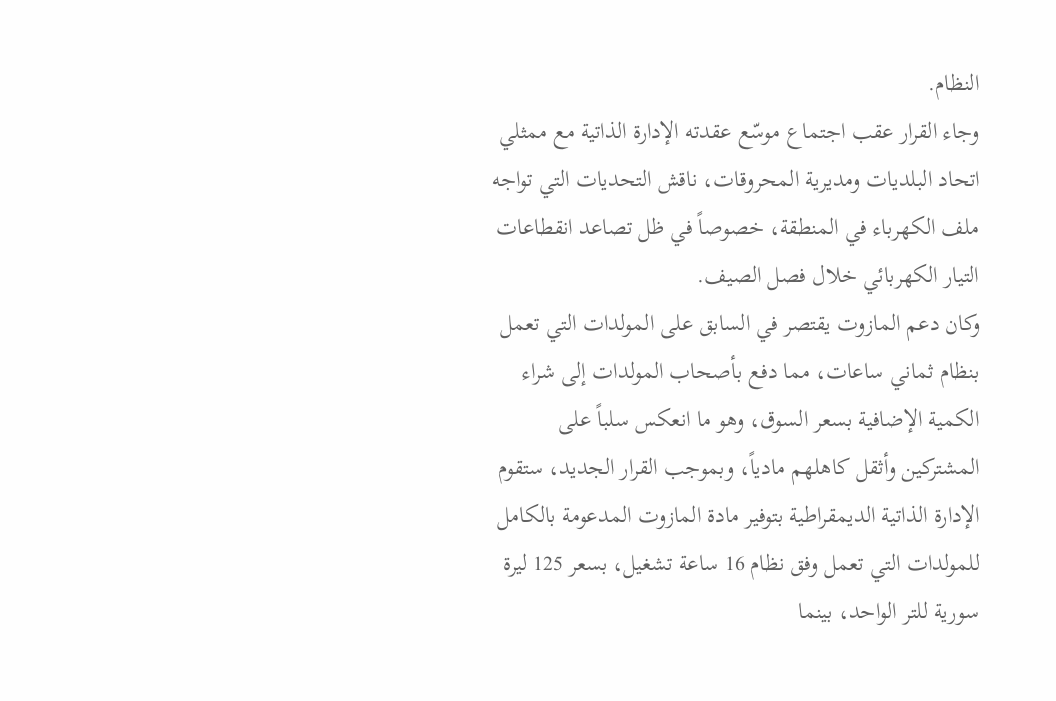النظام.
وجاء القرار عقب اجتماع موسّع عقدته الإدارة الذاتية مع ممثلي اتحاد البلديات ومديرية المحروقات، ناقش التحديات التي تواجه ملف الكهرباء في المنطقة، خصوصاً في ظل تصاعد انقطاعات التيار الكهربائي خلال فصل الصيف.
وكان دعم المازوت يقتصر في السابق على المولدات التي تعمل بنظام ثماني ساعات، مما دفع بأصحاب المولدات إلى شراء الكمية الإضافية بسعر السوق، وهو ما انعكس سلباً على المشتركين وأثقل كاهلهم مادياً، وبموجب القرار الجديد، ستقوم الإدارة الذاتية الديمقراطية بتوفير مادة المازوت المدعومة بالكامل للمولدات التي تعمل وفق نظام 16 ساعة تشغيل، بسعر 125 ليرة سورية للتر الواحد، بينما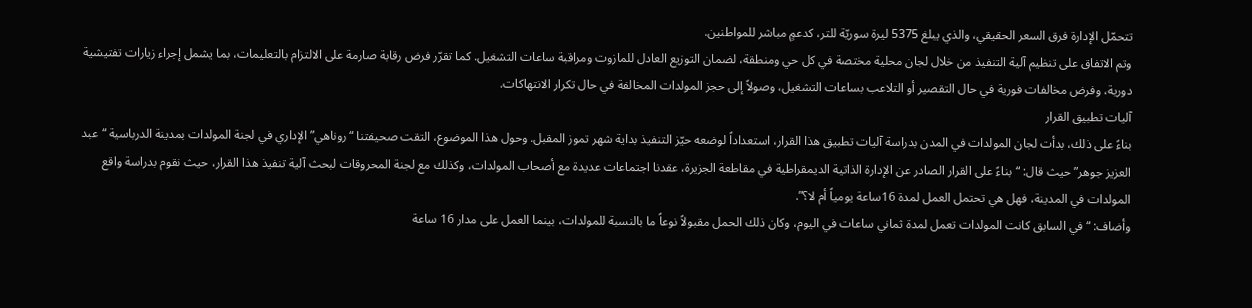تتحمّل الإدارة فرق السعر الحقيقي، والذي يبلغ 5375 ليرة سوريّة للتر، كدعمٍ مباشر للمواطنين.
وتم الاتفاق على تنظيم آلية التنفيذ من خلال لجان محلية مختصة في كل حي ومنطقة، لضمان التوزيع العادل للمازوت ومراقبة ساعات التشغيل. كما تقرّر فرض رقابة صارمة على الالتزام بالتعليمات، بما يشمل إجراء زيارات تفتيشية دورية، وفرض مخالفات فورية في حال التقصير أو التلاعب بساعات التشغيل، وصولاً إلى حجز المولدات المخالفة في حال تكرار الانتهاكات.
آليات تطبيق القرار
بناءً على ذلك، بدأت لجان المولدات في المدن بدراسة آليات تطبيق هذا القرار، استعداداً لوضعه حيّز التنفيذ بداية شهر تموز المقبل. وحول هذا الموضوع، التقت صحيفتنا “روناهي” الإداري في لجنة المولدات بمدينة الدرباسية “عبد العزيز جوهر” حيث قال: “بناءً على القرار الصادر عن الإدارة الذاتية الديمقراطية في مقاطعة الجزيرة، عقدنا اجتماعات عديدة مع أصحاب المولدات، وكذلك مع لجنة المحروقات لبحث آلية تنفيذ هذا القرار، حيث نقوم بدراسة واقع المولدات في المدينة، فهل هي تحتمل العمل لمدة 16ساعة يومياً أم لا؟”.
وأضاف: “في السابق كانت المولدات تعمل لمدة ثماني ساعات في اليوم، وكان ذلك الحمل مقبولاً نوعاً ما بالنسبة للمولدات، بينما العمل على مدار 16 ساعة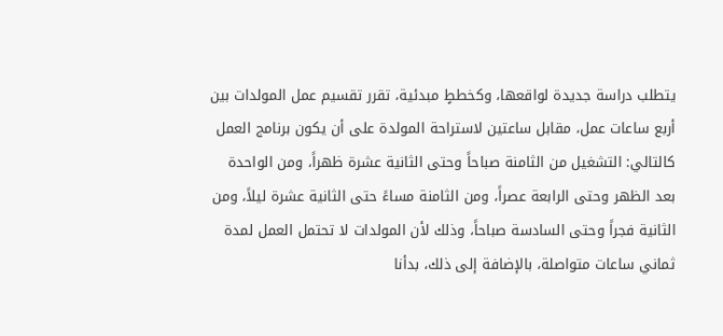يتطلب دراسة جديدة لواقعها، وكخططٍ مبدئية، تقرر تقسيم عمل المولدات بين أربع ساعات عمل، مقابل ساعتين لاستراحة المولدة على أن يكون برنامج العمل كالتالي: التشغيل من الثامنة صباحاً وحتى الثانية عشرة ظهراً، ومن الواحدة بعد الظهر وحتى الرابعة عصراً، ومن الثامنة مساءً حتى الثانية عشرة ليلاً، ومن الثانية فجراً وحتى السادسة صباحاً، وذلك لأن المولدات لا تحتمل العمل لمدة ثماني ساعات متواصلة، بالإضافة إلى ذلك، بدأنا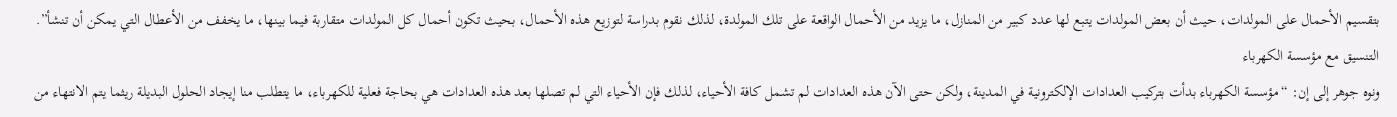بتقسيم الأحمال على المولدات، حيث أن بعض المولدات يتبع لها عدد كبير من المنازل، ما يزيد من الأحمال الواقعة على تلك المولدة، لذلك نقوم بدراسة لتوزيع هذه الأحمال، بحيث تكون أحمال كل المولدات متقاربة فيما بينها، ما يخفف من الأعطال التي يمكن أن تنشأ”.
التنسيق مع مؤسسة الكهرباء
ونوه جوهر إلى إن: “مؤسسة الكهرباء بدأت بتركيب العدادات الإلكترونية في المدينة، ولكن حتى الآن هذه العدادات لم تشمل كافة الأحياء، لذلك فإن الأحياء التي لم تصلها بعد هذه العدادات هي بحاجة فعلية للكهرباء، ما يتطلب منا إيجاد الحلول البديلة ريثما يتم الانتهاء من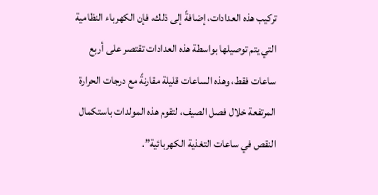تركيب هذه العدادات، إضافةً إلى ذلك، فإن الكهرباء النظامية التي يتم توصيلها بواسطة هذه العدادات تقتصر على أربع ساعات فقط، وهذه الساعات قليلة مقارنةً مع درجات الحرارة المرتفعة خلال فصل الصيف، لتقوم هذه المولدات باستكمال النقص في ساعات التغذية الكهربائية”.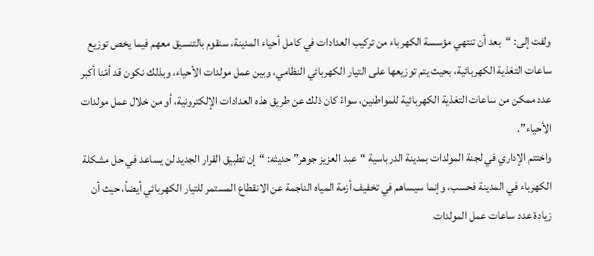ولفت إلى: “بعد أن تنتهي مؤسسة الكهرباء من تركيب العدادات في كامل أحياء المدينة، سنقوم بالتنسيق معهم فيما يخص توزيع ساعات التغذية الكهربائية، بحيث يتم توزيعها على التيار الكهربائي النظامي، وبين عمل مولدات الأحياء، وبذلك نكون قد أمّنا أكبر عدد ممكن من ساعات التغذية الكهربائية للمواطنين، سواءً كان ذلك عن طريق هذه العدادات الإلكترونية، أو من خلال عمل مولدات الأحياء”.
واختتم الإداري في لجنة المولدات بمدينة الدرباسية “عبد العزيز جوهر” حديثه: “إن تطبيق القرار الجديد لن يساعد في حل مشكلة الكهرباء في المدينة فحسب، وإنما سيساهم في تخفيف أزمة المياه الناجمة عن الانقطاع المستمر للتيار الكهربائي أيضاً، حيث أن زيادة عدد ساعات عمل المولدات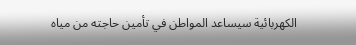الكهربائية سيساعد المواطن في تأمين حاجته من مياه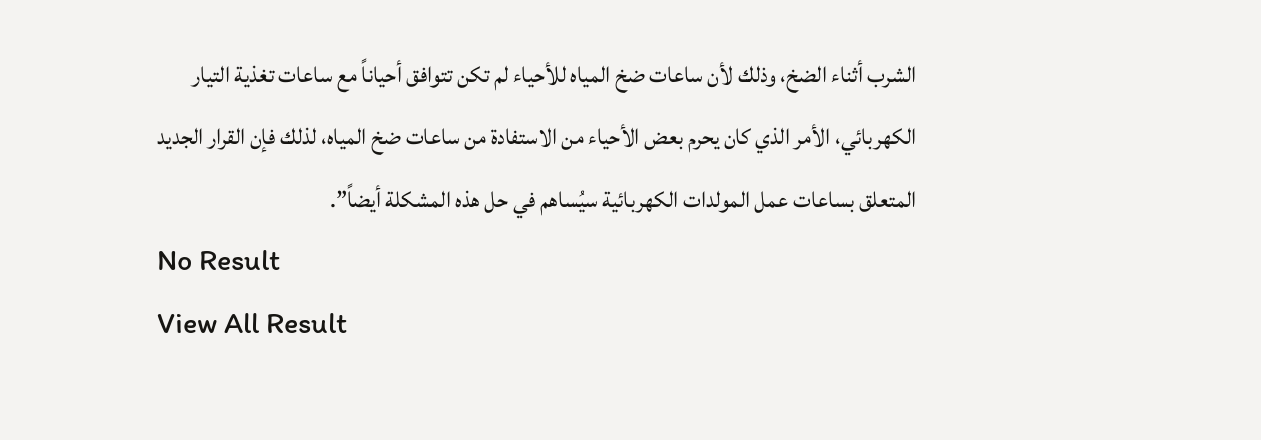الشرب أثناء الضخ، وذلك لأن ساعات ضخ المياه للأحياء لم تكن تتوافق أحياناً مع ساعات تغذية التيار الكهربائي، الأمر الذي كان يحرم بعض الأحياء من الاستفادة من ساعات ضخ المياه، لذلك فإن القرار الجديد المتعلق بساعات عمل المولدات الكهربائية سيُساهم في حل هذه المشكلة أيضاً”.
No Result
View All Result